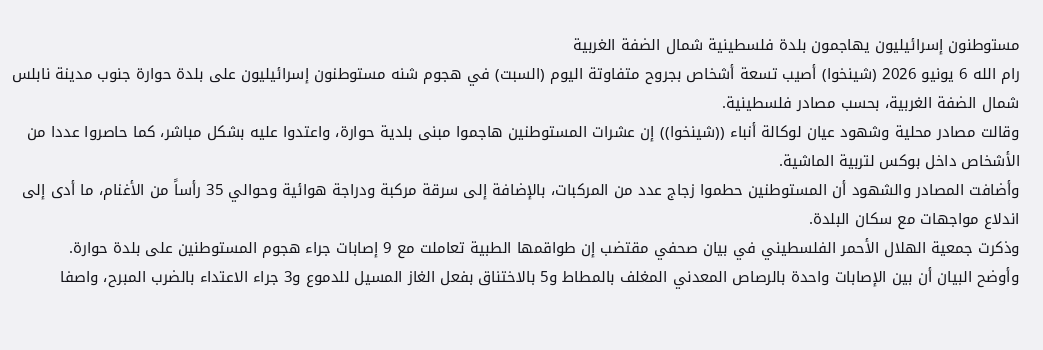مستوطنون إسرائيليون يهاجمون بلدة فلسطينية شمال الضفة الغربية
رام الله 6 يونيو 2026 (شينخوا) أصيب تسعة أشخاص بجروح متفاوتة اليوم (السبت) في هجوم شنه مستوطنون إسرائيليون على بلدة حوارة جنوب مدينة نابلس شمال الضفة الغربية، بحسب مصادر فلسطينية.
وقالت مصادر محلية وشهود عيان لوكالة أنباء ((شينخوا)) إن عشرات المستوطنين هاجموا مبنى بلدية حوارة، واعتدوا عليه بشكل مباشر، كما حاصروا عددا من الأشخاص داخل بوكس لتربية الماشية.
وأضافت المصادر والشهود أن المستوطنين حطموا زجاج عدد من المركبات، بالإضافة إلى سرقة مركبة ودراجة هوائية وحوالي 35 رأساً من الأغنام، ما أدى إلى اندلاع مواجهات مع سكان البلدة.
وذكرت جمعية الهلال الأحمر الفلسطيني في بيان صحفي مقتضب إن طواقمها الطبية تعاملت مع 9 إصابات جراء هجوم المستوطنين على بلدة حوارة.
وأوضح البيان أن بين الإصابات واحدة بالرصاص المعدني المغلف بالمطاط و5 بالاختناق بفعل الغاز المسيل للدموع و3 جراء الاعتداء بالضرب المبرح، واصفا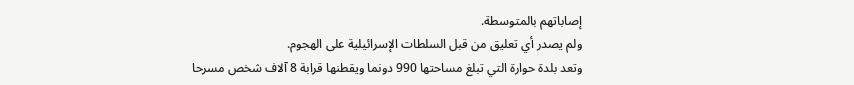إصاباتهم بالمتوسطة.
ولم يصدر أي تعليق من قبل السلطات الإسرائيلية على الهجوم.
وتعد بلدة حوارة التي تبلغ مساحتها 990 دونما ويقطنها قرابة 8 آلاف شخص مسرحا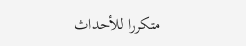متكررا للأحداث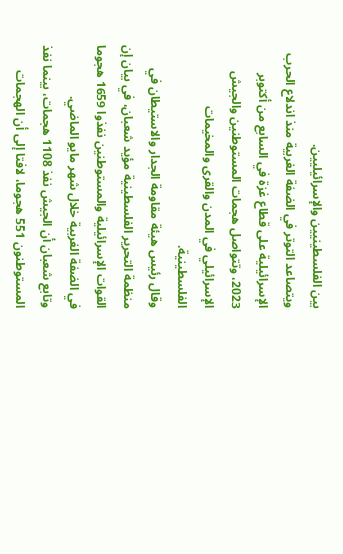بين الفلسطينيين والإسرائيليين.
ويتصاعد التوتر في الضفة الغربية منذ اندلاع الحرب الإسرائيلية على قطاع غزة في السابع من أكتوبر 2023، وتتواصل هجمات المستوطنين والجيش الإسرائيلي في المدن والقرى والمخيمات الفلسطينية.
وقال رئيس هيئة مقاومة الجدار والاستيطان في منظمة التحرير الفلسطينية مؤيد شعبان، في بيان إن القوات الإسرائيلية والمستوطنين نفذوا 1659 هجوما في الضفة الغربية خلال شهر مايو الماضي.
وتابع شعبان أن الجيش نفذ 1108 هجمات، بينما نفذ المستوطنون 551 هجوما، لافتا إلى أن الهجمات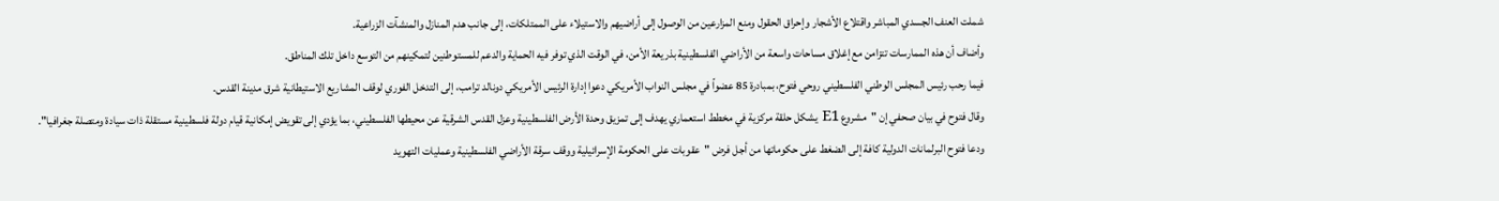شملت العنف الجسدي المباشر واقتلاع الأشجار وإحراق الحقول ومنع المزارعين من الوصول إلى أراضيهم والاستيلاء على الممتلكات، إلى جانب هدم المنازل والمنشآت الزراعية.
وأضاف أن هذه الممارسات تتزامن مع إغلاق مساحات واسعة من الأراضي الفلسطينية بذريعة الأمن، في الوقت الذي توفر فيه الحماية والدعم للمستوطنين لتمكينهم من التوسع داخل تلك المناطق.
فيما رحب رئيس المجلس الوطني الفلسطيني روحي فتوح، بمبادرة 85 عضواً في مجلس النواب الأمريكي دعوا إدارة الرئيس الأمريكي دونالد ترامب، إلى التدخل الفوري لوقف المشاريع الاستيطانية شرق مدينة القدس.
وقال فتوح في بيان صحفي إن "مشروع E1 يشكل حلقة مركزية في مخطط استعماري يهدف إلى تمزيق وحدة الأرض الفلسطينية وعزل القدس الشرقية عن محيطها الفلسطيني، بما يؤدي إلى تقويض إمكانية قيام دولة فلسطينية مستقلة ذات سيادة ومتصلة جغرافيا".
ودعا فتوح البرلمانات الدولية كافة إلى الضغط على حكوماتها من أجل فرض "عقوبات على الحكومة الإسرائيلية ووقف سرقة الأراضي الفلسطينية وعمليات التهويد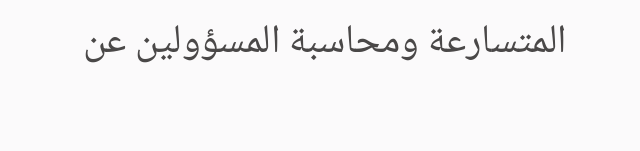المتسارعة ومحاسبة المسؤولين عن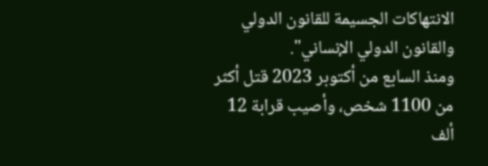الانتهاكات الجسيمة للقانون الدولي والقانون الدولي الإنساني".
ومنذ السابع من أكتوبر 2023 قتل أكثر من 1100 شخص، وأصيب قرابة 12 ألف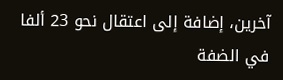آخرين، إضافة إلى اعتقال نحو 23 ألفا في الضفة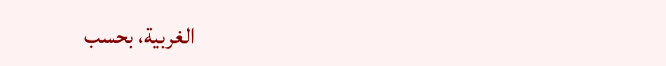الغربية، بحسب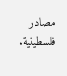مصادر فلسطينية.